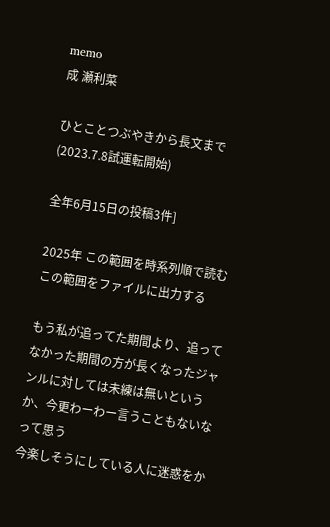memo
成 瀬利菜

ひとことつぶやきから長文まで(2023.7.8試運転開始)

全年6月15日の投稿3件]

2025年 この範囲を時系列順で読む この範囲をファイルに出力する

もう私が追ってた期間より、追ってなかった期間の方が長くなったジャンルに対しては未練は無いというか、今更わーわー言うこともないなって思う
今楽しそうにしている人に迷惑をか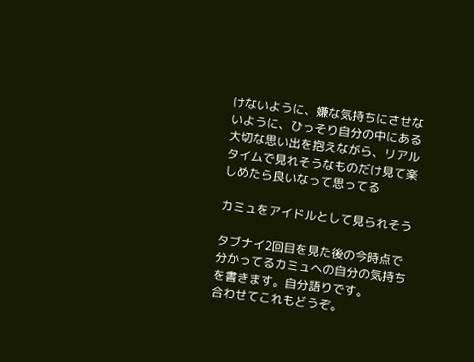けないように、嫌な気持ちにさせないように、ひっそり自分の中にある大切な思い出を抱えながら、リアルタイムで見れそうなものだけ見て楽しめたら良いなって思ってる

カミュをアイドルとして見られそう

タブナイ2回目を見た後の今時点で分かってるカミュへの自分の気持ちを書きます。自分語りです。
合わせてこれもどうぞ。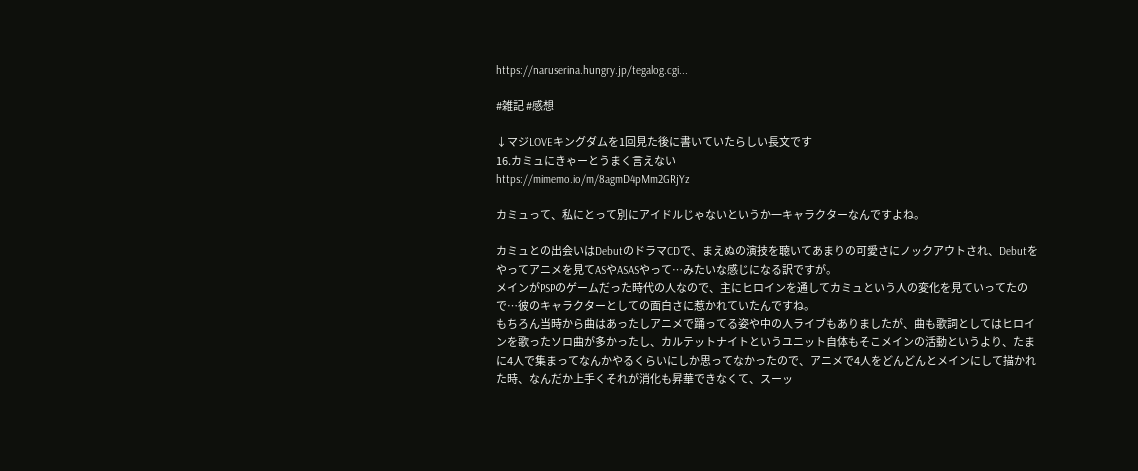https://naruserina.hungry.jp/tegalog.cgi...

#雑記 #感想

↓マジLOVEキングダムを1回見た後に書いていたらしい長文です
16.カミュにきゃーとうまく言えない
https://mimemo.io/m/8agmD4pMm2GRjYz

カミュって、私にとって別にアイドルじゃないというか一キャラクターなんですよね。

カミュとの出会いはDebutのドラマCDで、まえぬの演技を聴いてあまりの可愛さにノックアウトされ、Debutをやってアニメを見てASやASASやって…みたいな感じになる訳ですが。
メインがPSPのゲームだった時代の人なので、主にヒロインを通してカミュという人の変化を見ていってたので…彼のキャラクターとしての面白さに惹かれていたんですね。
もちろん当時から曲はあったしアニメで踊ってる姿や中の人ライブもありましたが、曲も歌詞としてはヒロインを歌ったソロ曲が多かったし、カルテットナイトというユニット自体もそこメインの活動というより、たまに4人で集まってなんかやるくらいにしか思ってなかったので、アニメで4人をどんどんとメインにして描かれた時、なんだか上手くそれが消化も昇華できなくて、スーッ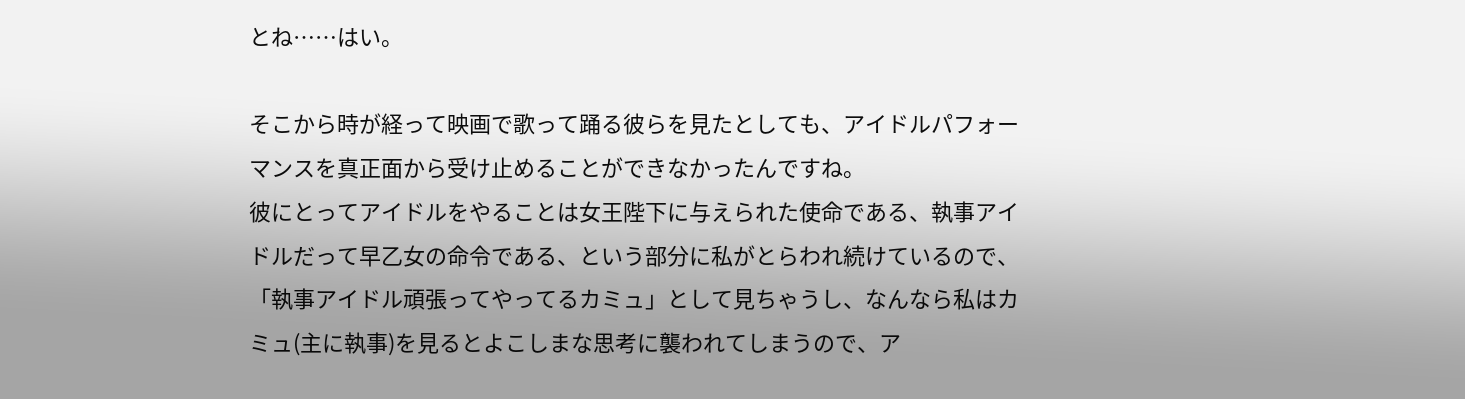とね……はい。

そこから時が経って映画で歌って踊る彼らを見たとしても、アイドルパフォーマンスを真正面から受け止めることができなかったんですね。
彼にとってアイドルをやることは女王陛下に与えられた使命である、執事アイドルだって早乙女の命令である、という部分に私がとらわれ続けているので、「執事アイドル頑張ってやってるカミュ」として見ちゃうし、なんなら私はカミュ(主に執事)を見るとよこしまな思考に襲われてしまうので、ア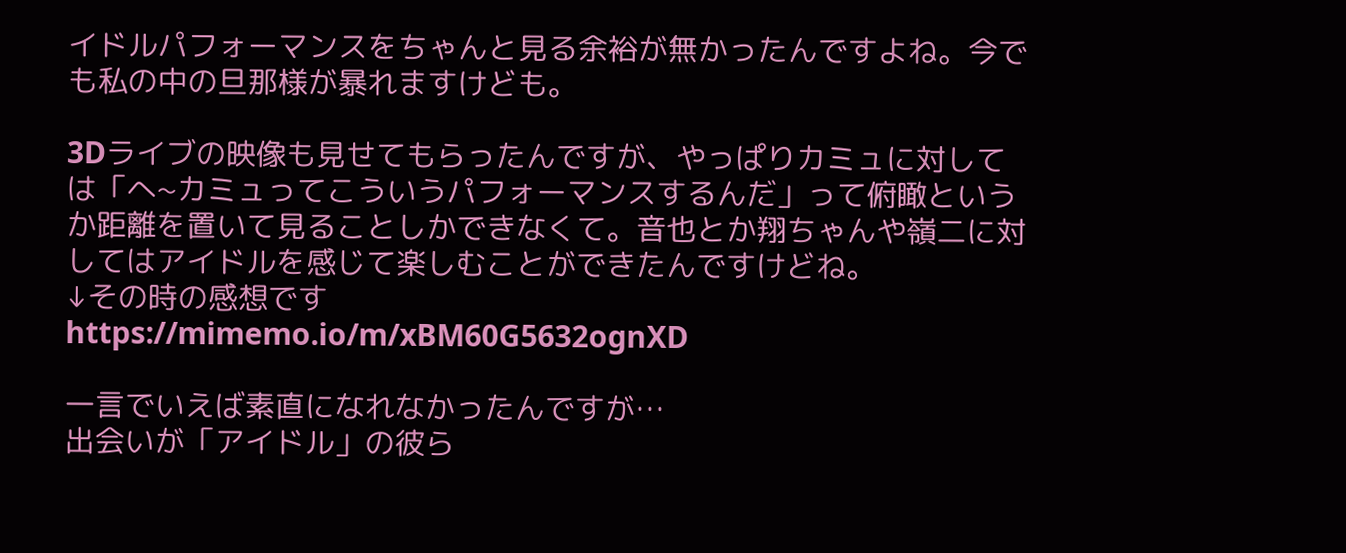イドルパフォーマンスをちゃんと見る余裕が無かったんですよね。今でも私の中の旦那様が暴れますけども。

3Dライブの映像も見せてもらったんですが、やっぱりカミュに対しては「へ~カミュってこういうパフォーマンスするんだ」って俯瞰というか距離を置いて見ることしかできなくて。音也とか翔ちゃんや嶺二に対してはアイドルを感じて楽しむことができたんですけどね。
↓その時の感想です
https://mimemo.io/m/xBM60G5632ognXD

一言でいえば素直になれなかったんですが…
出会いが「アイドル」の彼ら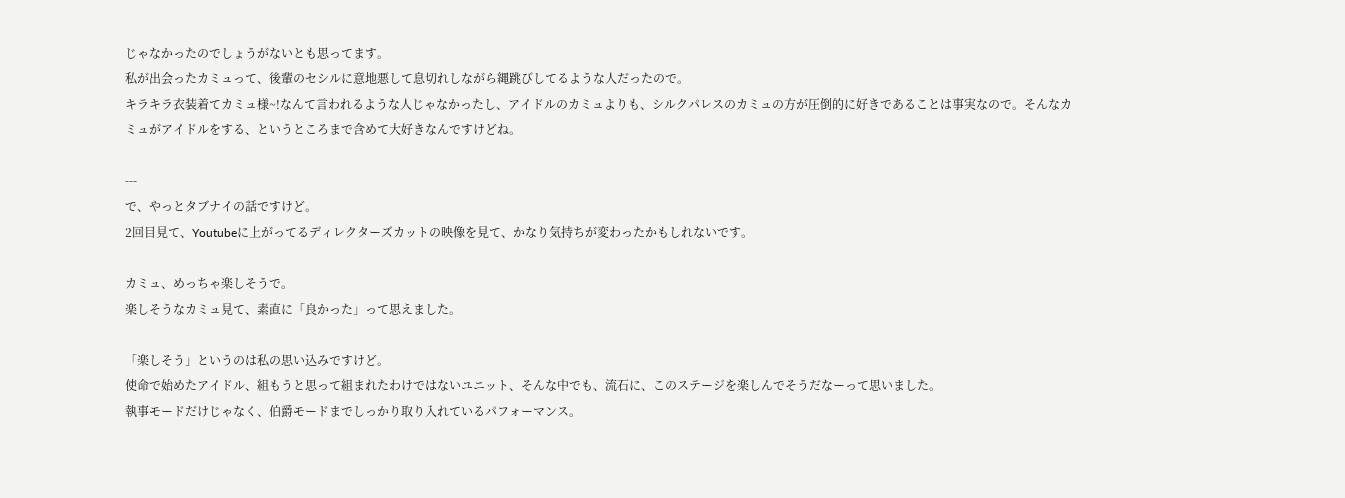じゃなかったのでしょうがないとも思ってます。
私が出会ったカミュって、後輩のセシルに意地悪して息切れしながら縄跳びしてるような人だったので。
キラキラ衣装着てカミュ様~!なんて言われるような人じゃなかったし、アイドルのカミュよりも、シルクパレスのカミュの方が圧倒的に好きであることは事実なので。そんなカミュがアイドルをする、というところまで含めて大好きなんですけどね。

---
で、やっとタブナイの話ですけど。
2回目見て、Youtubeに上がってるディレクターズカットの映像を見て、かなり気持ちが変わったかもしれないです。

カミュ、めっちゃ楽しそうで。
楽しそうなカミュ見て、素直に「良かった」って思えました。

「楽しそう」というのは私の思い込みですけど。
使命で始めたアイドル、組もうと思って組まれたわけではないユニット、そんな中でも、流石に、このステージを楽しんでそうだなーって思いました。
執事モードだけじゃなく、伯爵モードまでしっかり取り入れているパフォーマンス。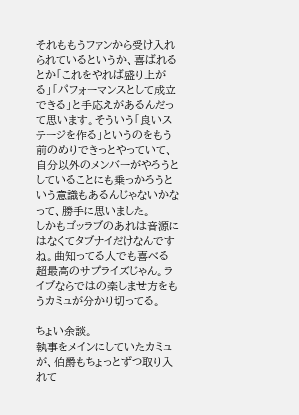それももうファンから受け入れられているというか、喜ばれるとか「これをやれば盛り上がる」「パフォーマンスとして成立できる」と手応えがあるんだって思います。そういう「良いステージを作る」というのをもう前のめりできっとやっていて、自分以外のメンバーがやろうとしていることにも乗っかろうという意識もあるんじゃないかなって、勝手に思いました。
しかもゴッラブのあれは音源にはなくてタブナイだけなんですね。曲知ってる人でも喜べる超最高のサプライズじゃん。ライブならではの楽しませ方をもうカミュが分かり切ってる。

ちょい余談。
執事をメインにしていたカミュが、伯爵もちょっとずつ取り入れて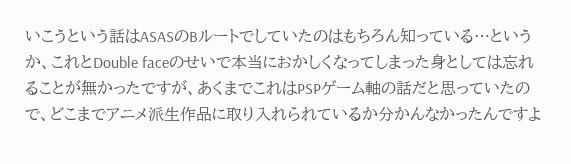いこうという話はASASのBルートでしていたのはもちろん知っている…というか、これとDouble faceのせいで本当におかしくなってしまった身としては忘れることが無かったですが、あくまでこれはPSPゲーム軸の話だと思っていたので、どこまでアニメ派生作品に取り入れられているか分かんなかったんですよ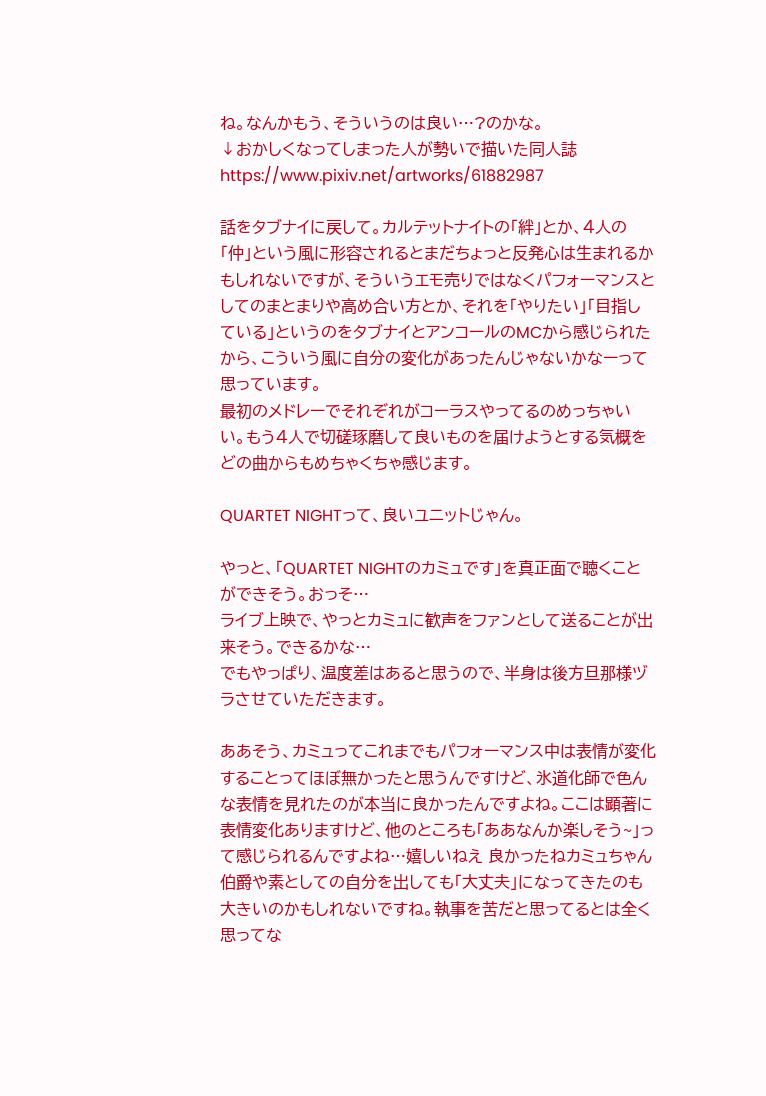ね。なんかもう、そういうのは良い…?のかな。
↓おかしくなってしまった人が勢いで描いた同人誌
https://www.pixiv.net/artworks/61882987

話をタブナイに戻して。カルテットナイトの「絆」とか、4人の「仲」という風に形容されるとまだちょっと反発心は生まれるかもしれないですが、そういうエモ売りではなくパフォーマンスとしてのまとまりや高め合い方とか、それを「やりたい」「目指している」というのをタブナイとアンコールのMCから感じられたから、こういう風に自分の変化があったんじゃないかなーって思っています。
最初のメドレーでそれぞれがコーラスやってるのめっちゃいい。もう4人で切磋琢磨して良いものを届けようとする気概をどの曲からもめちゃくちゃ感じます。

QUARTET NIGHTって、良いユニットじゃん。

やっと、「QUARTET NIGHTのカミュです」を真正面で聴くことができそう。おっそ…
ライブ上映で、やっとカミュに歓声をファンとして送ることが出来そう。できるかな…
でもやっぱり、温度差はあると思うので、半身は後方旦那様ヅラさせていただきます。

ああそう、カミュってこれまでもパフォーマンス中は表情が変化することってほぼ無かったと思うんですけど、氷道化師で色んな表情を見れたのが本当に良かったんですよね。ここは顕著に表情変化ありますけど、他のところも「ああなんか楽しそう~」って感じられるんですよね…嬉しいねえ 良かったねカミュちゃん
伯爵や素としての自分を出しても「大丈夫」になってきたのも大きいのかもしれないですね。執事を苦だと思ってるとは全く思ってな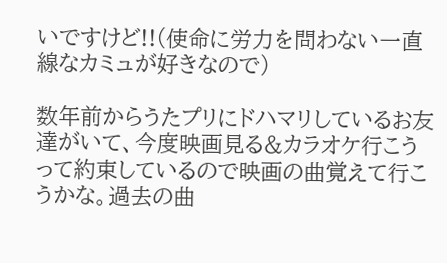いですけど!!(使命に労力を問わない一直線なカミュが好きなので)

数年前からうたプリにドハマリしているお友達がいて、今度映画見る&カラオケ行こうって約束しているので映画の曲覚えて行こうかな。過去の曲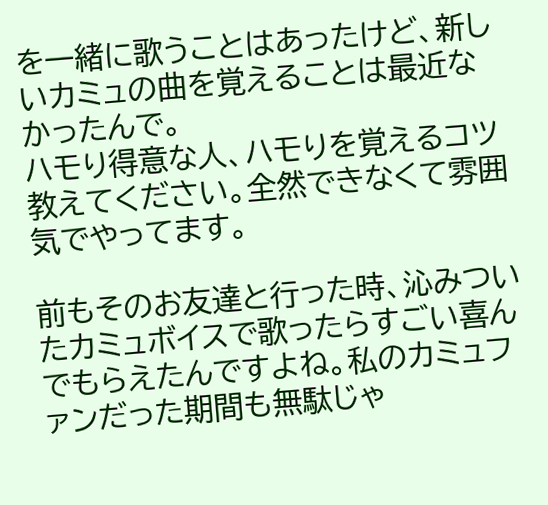を一緒に歌うことはあったけど、新しいカミュの曲を覚えることは最近なかったんで。
ハモり得意な人、ハモりを覚えるコツ教えてください。全然できなくて雰囲気でやってます。

前もそのお友達と行った時、沁みついたカミュボイスで歌ったらすごい喜んでもらえたんですよね。私のカミュファンだった期間も無駄じゃ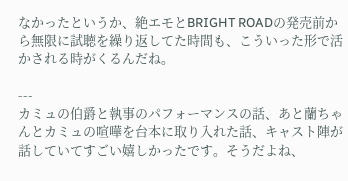なかったというか、絶エモとBRIGHT ROADの発売前から無限に試聴を繰り返してた時間も、こういった形で活かされる時がくるんだね。

---
カミュの伯爵と執事のパフォーマンスの話、あと蘭ちゃんとカミュの喧嘩を台本に取り入れた話、キャスト陣が話していてすごい嬉しかったです。そうだよね、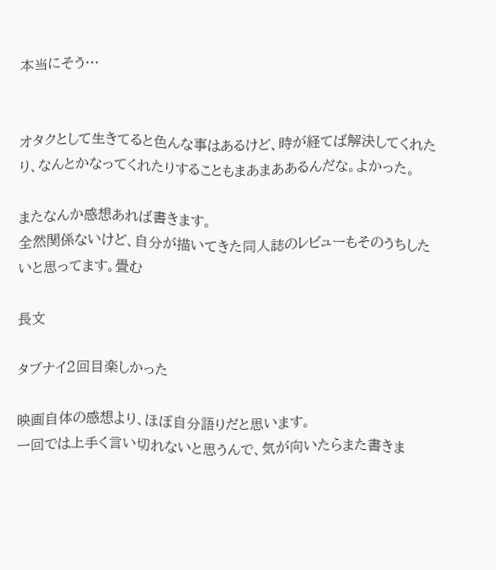本当にそう…


オタクとして生きてると色んな事はあるけど、時が経てば解決してくれたり、なんとかなってくれたりすることもまあまああるんだな。よかった。

またなんか感想あれば書きます。
全然関係ないけど、自分が描いてきた同人誌のレビューもそのうちしたいと思ってます。畳む

長文

タブナイ2回目楽しかった

映画自体の感想より、ほぼ自分語りだと思います。
一回では上手く言い切れないと思うんで、気が向いたらまた書きま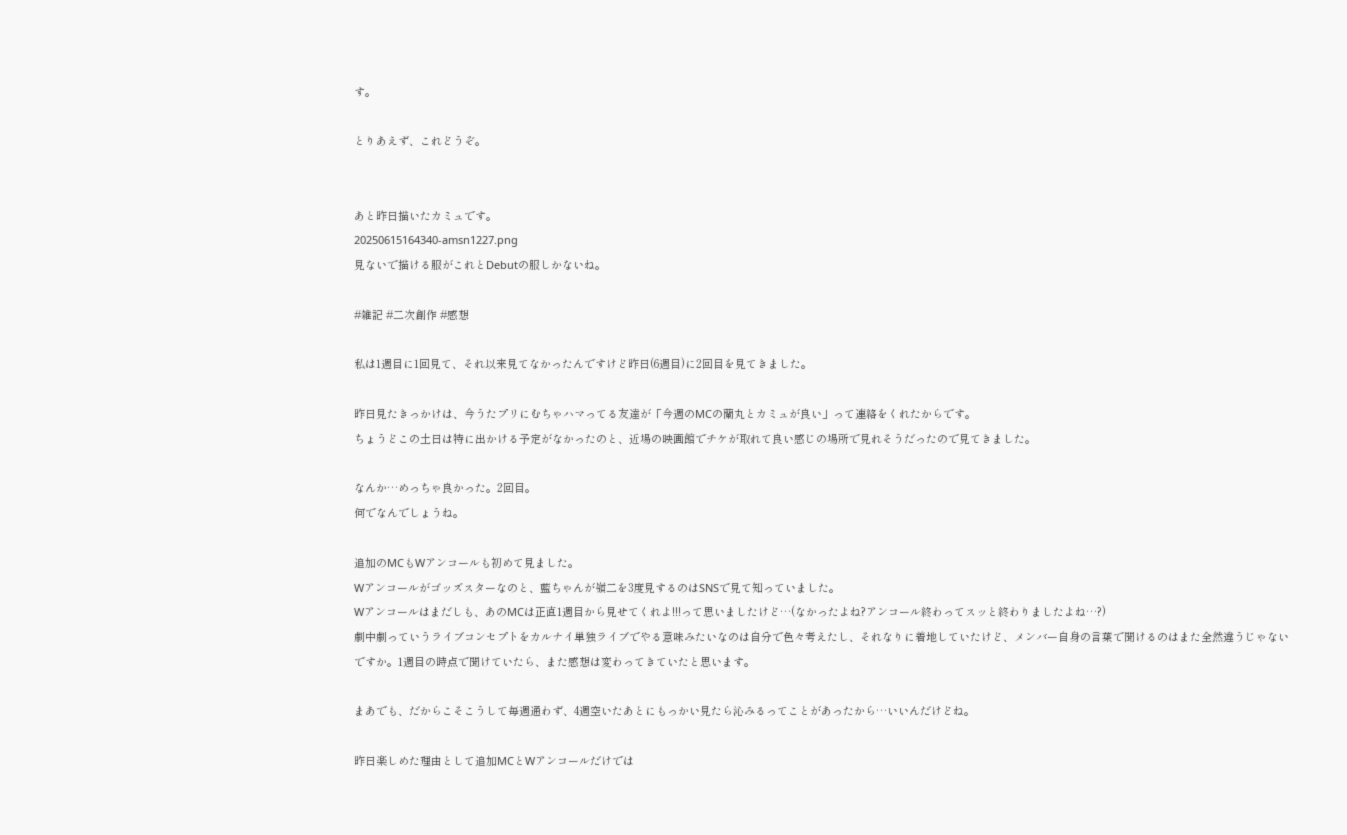す。

とりあえず、これどうぞ。


あと昨日描いたカミュです。
20250615164340-amsn1227.png
見ないで描ける服がこれとDebutの服しかないね。

#雑記 #二次創作 #感想

私は1週目に1回見て、それ以来見てなかったんですけど昨日(6週目)に2回目を見てきました。

昨日見たきっかけは、今うたプリにむちゃハマってる友達が「今週のMCの蘭丸とカミュが良い」って連絡をくれたからです。
ちょうどこの土日は特に出かける予定がなかったのと、近場の映画館でチケが取れて良い感じの場所で見れそうだったので見てきました。

なんか…めっちゃ良かった。2回目。
何でなんでしょうね。

追加のMCもWアンコールも初めて見ました。
Wアンコールがゴッズスターなのと、藍ちゃんが嶺二を3度見するのはSNSで見て知っていました。
Wアンコールはまだしも、あのMCは正直1週目から見せてくれよ!!!って思いましたけど…(なかったよね?アンコール終わってスッと終わりましたよね…?)
劇中劇っていうライブコンセプトをカルナイ単独ライブでやる意味みたいなのは自分で色々考えたし、それなりに着地していたけど、メンバー自身の言葉で聞けるのはまた全然違うじゃないですか。1週目の時点で聞けていたら、また感想は変わってきていたと思います。

まあでも、だからこそこうして毎週通わず、4週空いたあとにもっかい見たら沁みるってことがあったから…いいんだけどね。

昨日楽しめた理由として追加MCとWアンコールだけでは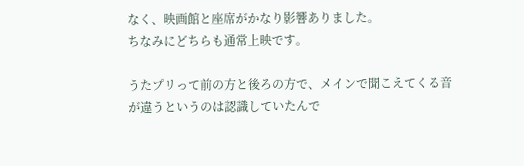なく、映画館と座席がかなり影響ありました。
ちなみにどちらも通常上映です。

うたプリって前の方と後ろの方で、メインで聞こえてくる音が違うというのは認識していたんで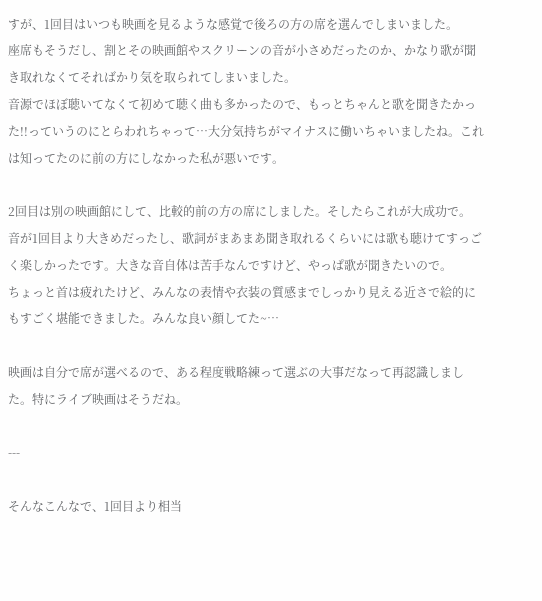すが、1回目はいつも映画を見るような感覚で後ろの方の席を選んでしまいました。
座席もそうだし、割とその映画館やスクリーンの音が小さめだったのか、かなり歌が聞き取れなくてそればかり気を取られてしまいました。
音源でほぼ聴いてなくて初めて聴く曲も多かったので、もっとちゃんと歌を聞きたかった!!っていうのにとらわれちゃって…大分気持ちがマイナスに働いちゃいましたね。これは知ってたのに前の方にしなかった私が悪いです。

2回目は別の映画館にして、比較的前の方の席にしました。そしたらこれが大成功で。
音が1回目より大きめだったし、歌詞がまあまあ聞き取れるくらいには歌も聴けてすっごく楽しかったです。大きな音自体は苦手なんですけど、やっぱ歌が聞きたいので。
ちょっと首は疲れたけど、みんなの表情や衣装の質感までしっかり見える近さで絵的にもすごく堪能できました。みんな良い顔してた~…

映画は自分で席が選べるので、ある程度戦略練って選ぶの大事だなって再認識しました。特にライブ映画はそうだね。

---

そんなこんなで、1回目より相当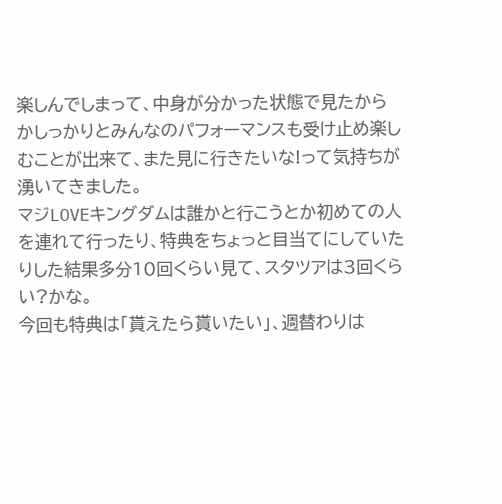楽しんでしまって、中身が分かった状態で見たからかしっかりとみんなのパフォーマンスも受け止め楽しむことが出来て、また見に行きたいな!って気持ちが湧いてきました。
マジLOVEキングダムは誰かと行こうとか初めての人を連れて行ったり、特典をちょっと目当てにしていたりした結果多分10回くらい見て、スタツアは3回くらい?かな。
今回も特典は「貰えたら貰いたい」、週替わりは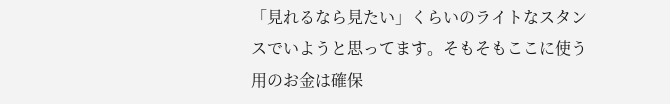「見れるなら見たい」くらいのライトなスタンスでいようと思ってます。そもそもここに使う用のお金は確保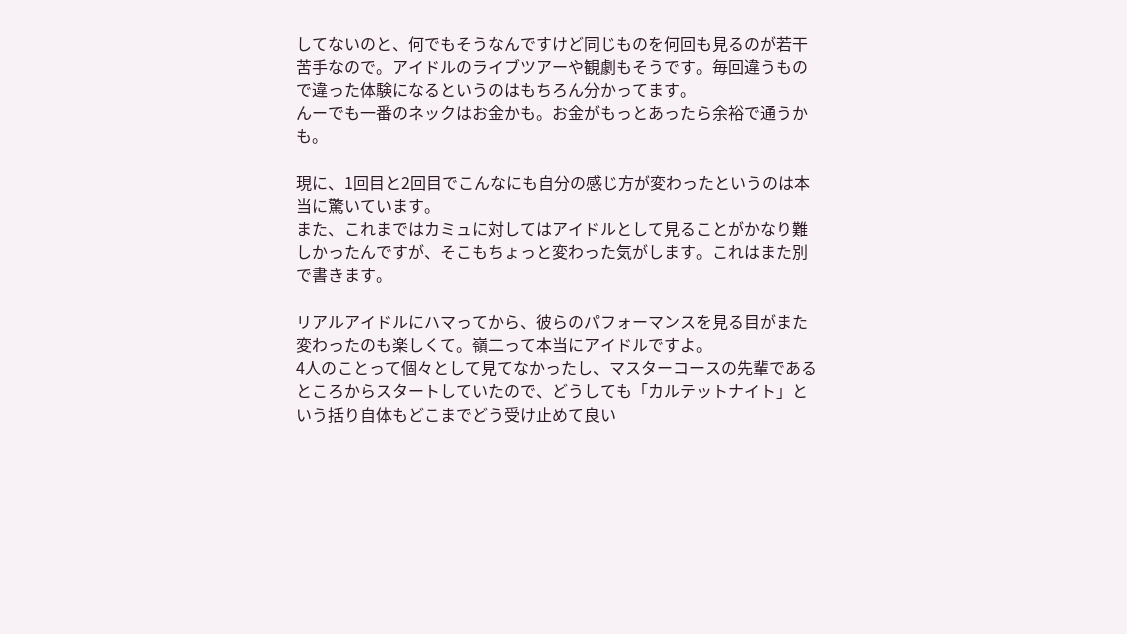してないのと、何でもそうなんですけど同じものを何回も見るのが若干苦手なので。アイドルのライブツアーや観劇もそうです。毎回違うもので違った体験になるというのはもちろん分かってます。
んーでも一番のネックはお金かも。お金がもっとあったら余裕で通うかも。

現に、1回目と2回目でこんなにも自分の感じ方が変わったというのは本当に驚いています。
また、これまではカミュに対してはアイドルとして見ることがかなり難しかったんですが、そこもちょっと変わった気がします。これはまた別で書きます。

リアルアイドルにハマってから、彼らのパフォーマンスを見る目がまた変わったのも楽しくて。嶺二って本当にアイドルですよ。
4人のことって個々として見てなかったし、マスターコースの先輩であるところからスタートしていたので、どうしても「カルテットナイト」という括り自体もどこまでどう受け止めて良い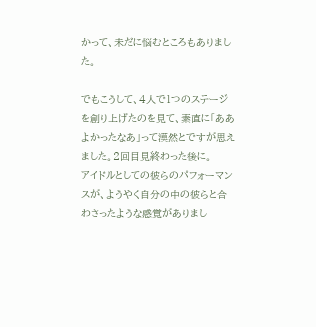かって、未だに悩むところもありました。

でもこうして、4人で1つのステージを創り上げたのを見て、素直に「ああよかったなあ」って漠然とですが思えました。2回目見終わった後に。
アイドルとしての彼らのパフォーマンスが、ようやく自分の中の彼らと合わさったような感覚がありまし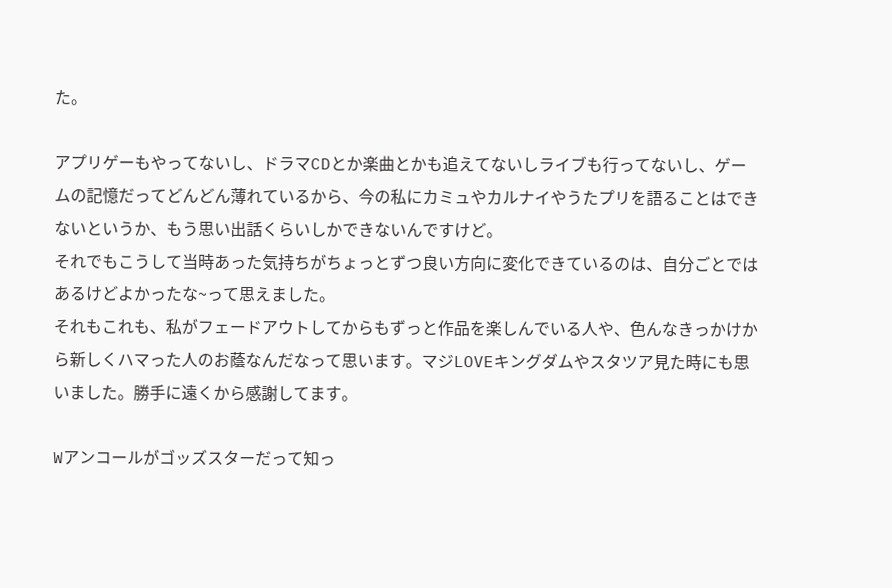た。

アプリゲーもやってないし、ドラマCDとか楽曲とかも追えてないしライブも行ってないし、ゲームの記憶だってどんどん薄れているから、今の私にカミュやカルナイやうたプリを語ることはできないというか、もう思い出話くらいしかできないんですけど。
それでもこうして当時あった気持ちがちょっとずつ良い方向に変化できているのは、自分ごとではあるけどよかったな~って思えました。
それもこれも、私がフェードアウトしてからもずっと作品を楽しんでいる人や、色んなきっかけから新しくハマった人のお蔭なんだなって思います。マジLOVEキングダムやスタツア見た時にも思いました。勝手に遠くから感謝してます。

Wアンコールがゴッズスターだって知っ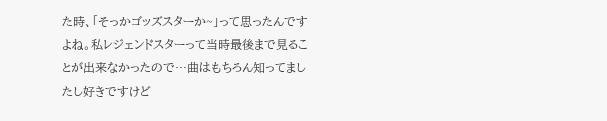た時、「そっかゴッズスターか~」って思ったんですよね。私レジェンドスターって当時最後まで見ることが出来なかったので…曲はもちろん知ってましたし好きですけど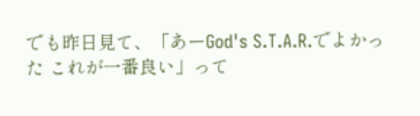でも昨日見て、「あーGod's S.T.A.R.でよかった これが一番良い」って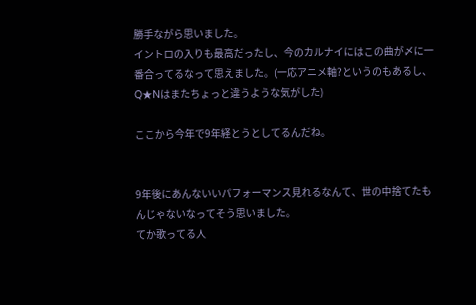勝手ながら思いました。
イントロの入りも最高だったし、今のカルナイにはこの曲が〆に一番合ってるなって思えました。(一応アニメ軸?というのもあるし、Q★Nはまたちょっと違うような気がした)

ここから今年で9年経とうとしてるんだね。


9年後にあんないいパフォーマンス見れるなんて、世の中捨てたもんじゃないなってそう思いました。
てか歌ってる人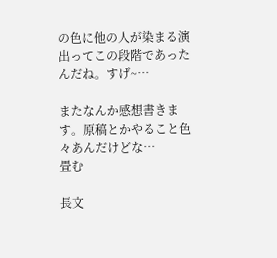の色に他の人が染まる演出ってこの段階であったんだね。すげ~…

またなんか感想書きます。原稿とかやること色々あんだけどな…
畳む

長文